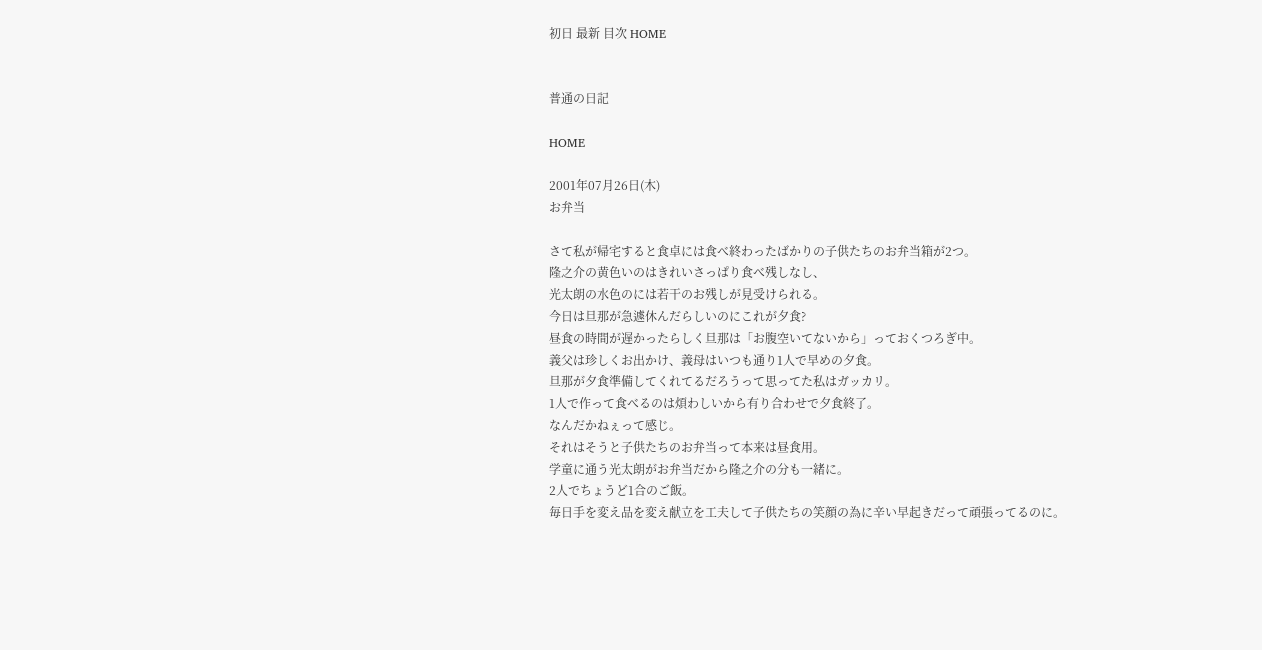初日 最新 目次 HOME


普通の日記

HOME

2001年07月26日(木)
お弁当

さて私が帰宅すると食卓には食べ終わったばかりの子供たちのお弁当箱が2つ。
隆之介の黄色いのはきれいさっぱり食べ残しなし、
光太朗の水色のには若干のお残しが見受けられる。
今日は旦那が急遽休んだらしいのにこれが夕食?
昼食の時間が遅かったらしく旦那は「お腹空いてないから」っておくつろぎ中。
義父は珍しくお出かけ、義母はいつも通り1人で早めの夕食。
旦那が夕食準備してくれてるだろうって思ってた私はガッカリ。
1人で作って食べるのは煩わしいから有り合わせで夕食終了。
なんだかねぇって感じ。
それはそうと子供たちのお弁当って本来は昼食用。
学童に通う光太朗がお弁当だから隆之介の分も一緒に。
2人でちょうど1合のご飯。
毎日手を変え品を変え献立を工夫して子供たちの笑顔の為に辛い早起きだって頑張ってるのに。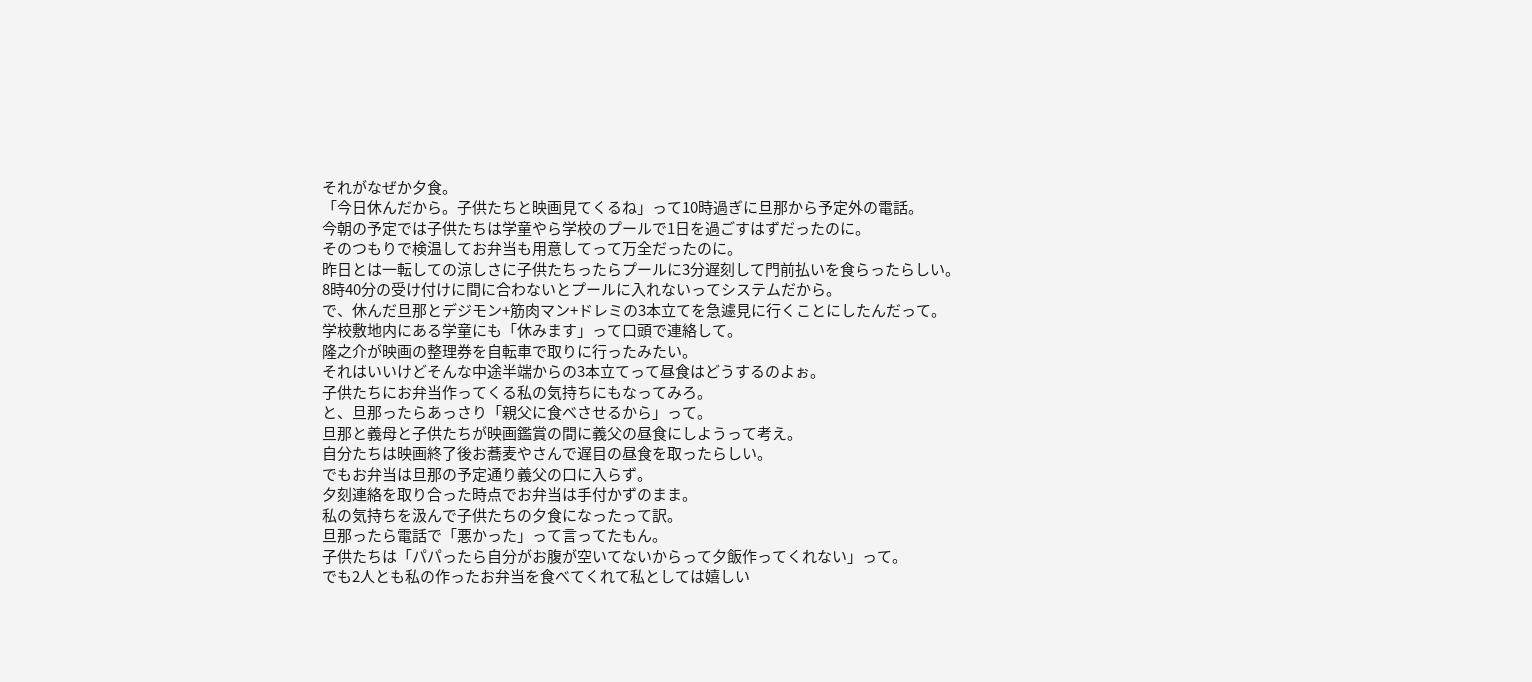それがなぜか夕食。
「今日休んだから。子供たちと映画見てくるね」って10時過ぎに旦那から予定外の電話。
今朝の予定では子供たちは学童やら学校のプールで1日を過ごすはずだったのに。
そのつもりで検温してお弁当も用意してって万全だったのに。
昨日とは一転しての涼しさに子供たちったらプールに3分遅刻して門前払いを食らったらしい。
8時40分の受け付けに間に合わないとプールに入れないってシステムだから。
で、休んだ旦那とデジモン+筋肉マン+ドレミの3本立てを急遽見に行くことにしたんだって。
学校敷地内にある学童にも「休みます」って口頭で連絡して。
隆之介が映画の整理券を自転車で取りに行ったみたい。
それはいいけどそんな中途半端からの3本立てって昼食はどうするのよぉ。
子供たちにお弁当作ってくる私の気持ちにもなってみろ。
と、旦那ったらあっさり「親父に食べさせるから」って。
旦那と義母と子供たちが映画鑑賞の間に義父の昼食にしようって考え。
自分たちは映画終了後お蕎麦やさんで遅目の昼食を取ったらしい。
でもお弁当は旦那の予定通り義父の口に入らず。
夕刻連絡を取り合った時点でお弁当は手付かずのまま。
私の気持ちを汲んで子供たちの夕食になったって訳。
旦那ったら電話で「悪かった」って言ってたもん。
子供たちは「パパったら自分がお腹が空いてないからって夕飯作ってくれない」って。
でも2人とも私の作ったお弁当を食べてくれて私としては嬉しい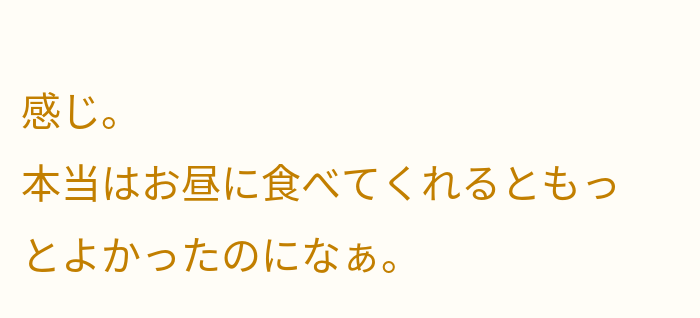感じ。
本当はお昼に食べてくれるともっとよかったのになぁ。